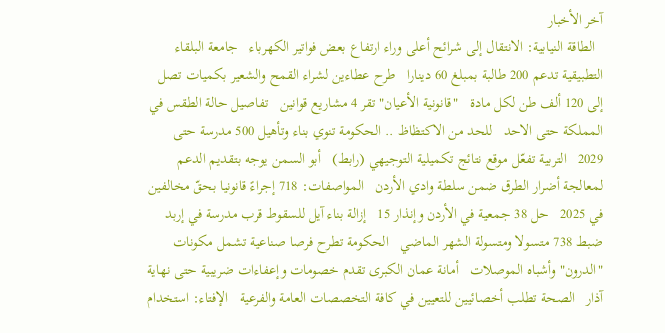آخر الأخبار
  الطاقة النيابية: الانتقال إلى شرائح أعلى وراء ارتفاع بعض فواتير الكهرباء   جامعة البلقاء التطبيقية تدعم 200 طالبة بمبلغ 60 دينارا   طرح عطاءين لشراء القمح والشعير بكميات تصل إلى 120 ألف طن لكل مادة   "قانونية الأعيان" تقر 4 مشاريع قوانين   تفاصيل حالة الطقس في المملكة حتى الاحد   للحد من الاكتظاظ .. الحكومة تنوي بناء وتأهيل 500 مدرسة حتى 2029   التربية تفعّل موقع نتائج تكميلية التوجيهي (رابط)   أبو السمن يوجه بتقديم الدعم لمعالجة أضرار الطرق ضمن سلطة وادي الأردن   المواصفات: 718 إجراءً قانونيا بحقّ مخالفين في 2025   حل 38 جمعية في الأردن وإنذار 15   إزالة بناء آيل للسقوط قرب مدرسة في إربد   ضبط 738 متسولا ومتسولة الشهر الماضي   الحكومة تطرح فرصا صناعية تشمل مكونات "الدرون" وأشباه الموصلات   أمانة عمان الكبرى تقدم خصومات وإعفاءات ضريبية حتى نهاية آذار   الصحة تطلب أخصائيين للتعيين في كافة التخصصات العامة والفرعية   الإفتاء: استخدام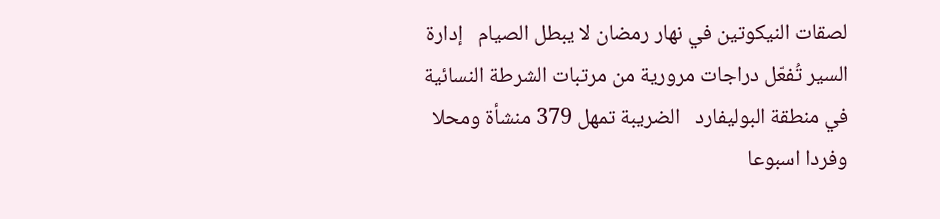لصقات النيكوتين في نهار رمضان لا يبطل الصيام   إدارة السير تُفعّل دراجات مرورية من مرتبات الشرطة النسائية في منطقة البوليفارد   الضريبة تمهل 379 منشأة ومحلا وفردا اسبوعا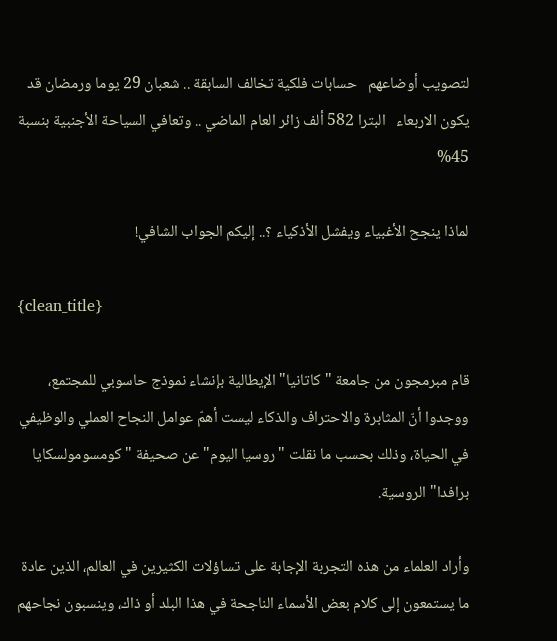لتصويب أوضاعهم   حسابات فلكية تخالف السابقة .. شعبان 29 يوما ورمضان قد يكون الاربعاء   البترا 582 ألف زائر العام الماضي .. وتعافي السياحة الأجنبية بنسبة 45%

لماذا ينجح الأغبياء ويفشل الأذكياء ؟.. إليكم الجواب الشافي!

{clean_title}

قام مبرمجون من جامعة "كاتانيا" الإيطالية بإنشاء نموذج حاسوبي للمجتمع، ووجدوا أنّ المثابرة والاحتراف والذكاء ليست أهمّ عوامل النجاح العملي والوظيفي في الحياة، وذلك بحسب ما نقلت "روسيا اليوم" عن صحيفة "كومسومولسكايا برافدا" الروسية.

وأراد العلماء من هذه التجربة الإجابة على تساؤلات الكثيرين في العالم، الذين عادة ما يستمعون إلى كلام بعض الأسماء الناجحة في هذا البلد أو ذاك، وينسبون نجاحهم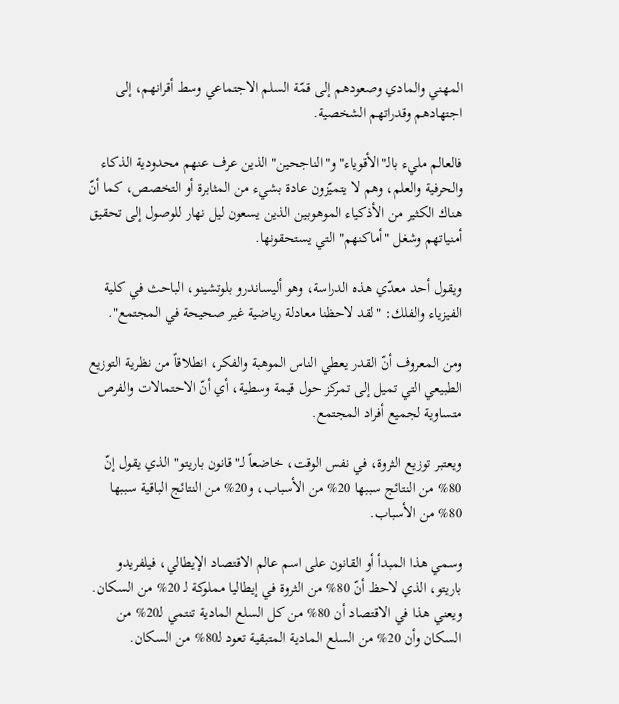المهني والمادي وصعودهم إلى قمّة السلم الاجتماعي وسط أقرانهم، إلى اجتهادهم وقدراتهم الشخصية.

فالعالم مليء بالـ"الأقوياء" و"الناجحين" الذين عرف عنهم محدودية الذكاء والحرفية والعلم، وهم لا يتميّزون عادة بشيء من المثابرة أو التخصص، كما أنّ هناك الكثير من الأذكياء الموهوبين الذين يسعون ليل نهار للوصول إلى تحقيق أمنياتهم وشغل "أماكنهم" التي يستحقونها.

ويقول أحد معدّي هذه الدراسة، وهو أليساندرو بلوتشينو، الباحث في كلية الفيزياء والفلك: "لقد لاحظنا معادلة رياضية غير صحيحة في المجتمع".

ومن المعروف أنّ القدر يعطي الناس الموهبة والفكر، انطلاقاً من نظرية التوزيع الطبيعي التي تميل إلى تمركز حول قيمة وسطية، أي أنّ الاحتمالات والفرص متساوية لجميع أفراد المجتمع.

ويعتبر توزيع الثروة، في نفس الوقت، خاضعاً لـ"قانون باريتو" الذي يقول إنّ 80% من النتائج سببها 20% من الأسباب، و20% من النتائج الباقية سببها 80% من الأسباب.

وسمي هذا المبدأ أو القانون على اسم عالم الاقتصاد الإيطالي، فيلفريدو باريتو، الذي لاحظ أنّ 80% من الثروة في إيطاليا مملوكة لـ 20% من السكان. ويعني هذا في الاقتصاد أن 80% من كل السلع المادية تنتمي لـ20% من السكان وأن 20% من السلع المادية المتبقية تعود لـ80% من السكان.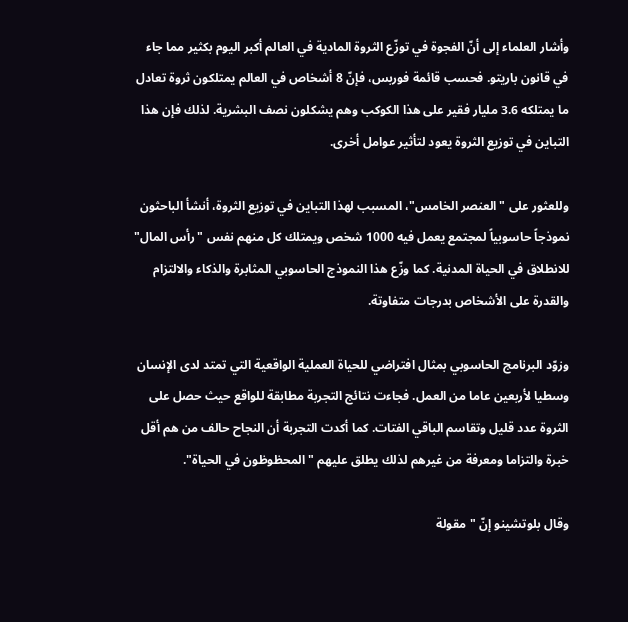وأشار العلماء إلى أنّ الفجوة في توزّع الثروة المادية في العالم أكبر اليوم بكثير مما جاء في قانون باريتو. فحسب قائمة فوربس، فإنّ 8 أشخاص في العالم يمتلكون ثروة تعادل ما يمتلكه 3.6 مليار فقير على هذا الكوكب وهم يشكلون نصف البشرية. لذلك فإن هذا التباين في توزيع الثروة يعود لتأثير عوامل أخرى.

وللعثور على "العنصر الخامس"، المسبب لهذا التباين في توزيع الثروة، أنشأ الباحثون نموذجاً حاسوبياً لمجتمع يعمل فيه 1000 شخص ويمتلك كل منهم نفس "رأس المال" للانطلاق في الحياة المدنية. كما وزّع هذا النموذج الحاسوبي المثابرة والذكاء والالتزام والقدرة على الأشخاص بدرجات متفاوتة.

وزوّد البرنامج الحاسوبي بمثال افتراضي للحياة العملية الواقعية التي تمتد لدى الإنسان وسطيا لأربعين عاما من العمل. فجاءت نتائج التجربة مطابقة للواقع حيث حصل على الثروة عدد قليل وتقاسم الباقي الفتات. كما أكدت التجربة أن النجاح حالف من هم أقل خبرة والتزاما ومعرفة من غيرهم لذلك يطلق عليهم "المحظوظون في الحياة".

وقال بلوتشينو إنّ "مقولة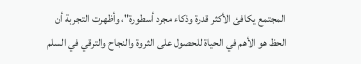المجتمع يكافئ الأكثر قدرة وذكاء مجرد أسطورة"، وأظهرت التجربة أن الحظ هو الأهم في الحياة للحصول على الثروة والنجاح والترقي في السلم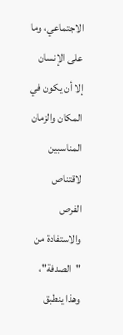الاجتماعي، وما على الإنسان إلا أن يكون في المكان والزمان المناسبين لاقتناص الفرص والاستفادة من "الصدفة"، وهذا ينطبق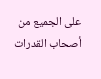على الجميع من أصحاب القدرات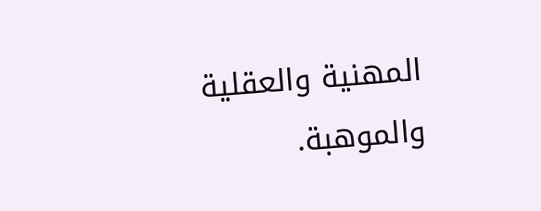المهنية والعقلية والموهبة.